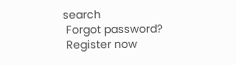search
 Forgot password?
 Register now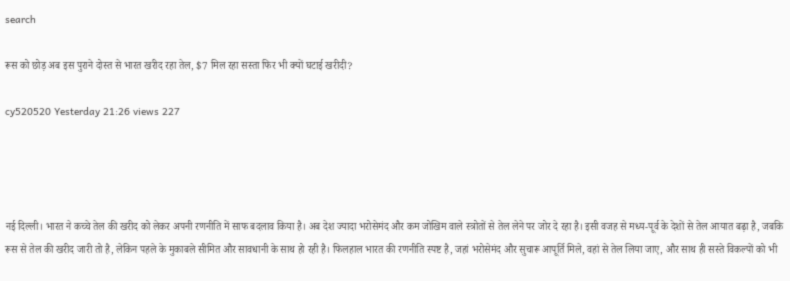search

रूस को छोड़ अब इस पुराने दोस्त से भारत खरीद रहा तेल, $7 मिल रहा सस्ता फिर भी क्यों घटाई खरीदी?

cy520520 Yesterday 21:26 views 227




नई दिल्ली। भारत ने कच्चे तेल की खरीद को लेकर अपनी रणनीति में साफ बदलाव किया है। अब देश ज्यादा भरोसेमंद और कम जोखिम वाले स्त्रोतों से तेल लेने पर जोर दे रहा है। इसी वजह से मध्य-पूर्व के देशों से तेल आयात बढ़ा है, जबकि रूस से तेल की खरीद जारी तो है, लेकिन पहले के मुकाबले सीमित और सावधानी के साथ हो रही है। फिलहाल भारत की रणनीति स्पष्ट है, जहां भरोसेमंद और सुचारू आपूर्ति मिले, वहां से तेल लिया जाए, और साथ ही सस्ते विकल्पों को भी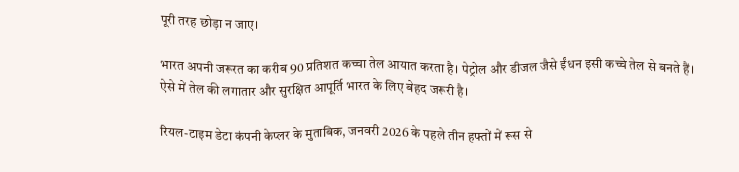पूरी तरह छोड़ा न जाए।

भारत अपनी जरूरत का करीब 90 प्रतिशत कच्चा तेल आयात करता है। पेट्रोल और डीजल जैसे ईंधन इसी कच्चे तेल से बनते हैं। ऐसे में तेल की लगातार और सुरक्षित आपूर्ति भारत के लिए बेहद जरूरी है।

रियल-टाइम डेटा कंपनी केप्लर के मुताबिक, जनवरी 2026 के पहले तीन हफ्तों में रूस से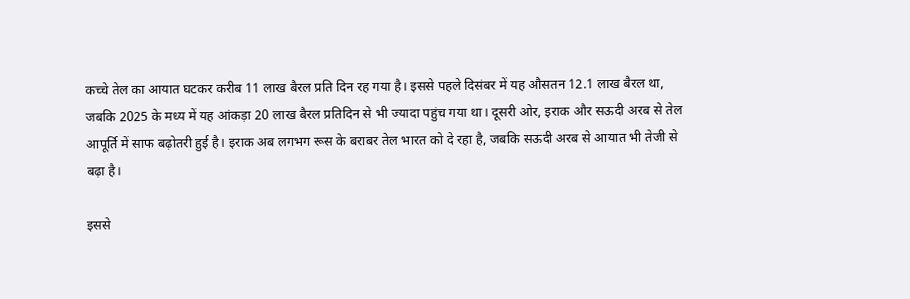कच्चे तेल का आयात घटकर करीब 11 लाख बैरल प्रति दिन रह गया है। इससे पहले दिसंबर में यह औसतन 12.1 लाख बैरल था, जबकि 2025 के मध्य में यह आंकड़ा 20 लाख बैरल प्रतिदिन से भी ज्यादा पहुंच गया था। दूसरी ओर, इराक और सऊदी अरब से तेल आपूर्ति में साफ बढ़ोतरी हुई है। इराक अब लगभग रूस के बराबर तेल भारत को दे रहा है, जबकि सऊदी अरब से आयात भी तेजी से बढ़ा है।

इससे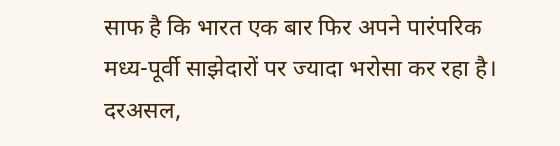साफ है कि भारत एक बार फिर अपने पारंपरिक मध्य-पूर्वी साझेदारों पर ज्यादा भरोसा कर रहा है। दरअसल,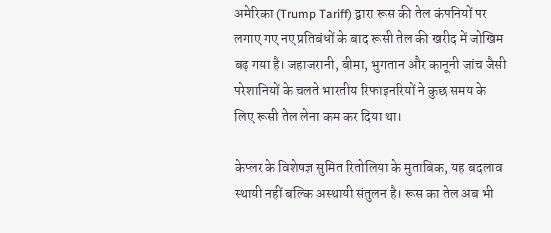अमेरिका (Trump Tariff) द्वारा रूस की तेल कंपनियों पर लगाए गए नए प्रतिबंधों के बाद रूसी तेल की खरीद में जोखिम बढ़ गया है। जहाजरानी, बीमा, भुगतान और कानूनी जांच जैसी परेशानियों के चलते भारतीय रिफाइनरियों ने कुछ समय के लिए रूसी तेल लेना कम कर दिया था।

केप्लर के विशेषज्ञ सुमित रितोलिया के मुताबिक, यह बदलाव स्थायी नहीं बल्कि अस्थायी संतुलन है। रूस का तेल अब भी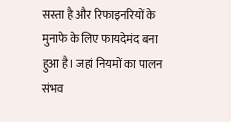सस्ता है और रिफाइनरियों के मुनाफे के लिए फायदेमंद बना हुआ है। जहां नियमों का पालन संभव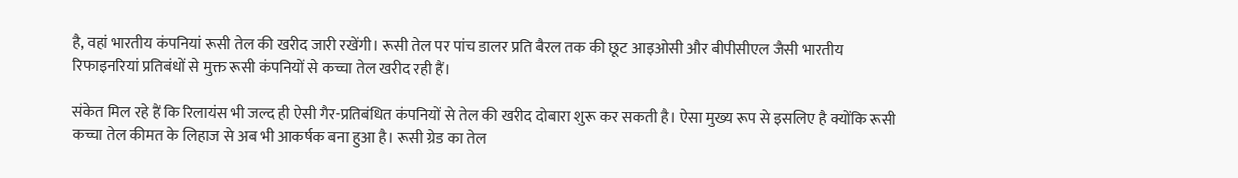है, वहां भारतीय कंपनियां रूसी तेल की खरीद जारी रखेंगी। रूसी तेल पर पांच डालर प्रति बैरल तक की छूट आइओसी और बीपीसीएल जैसी भारतीय रिफाइनरियां प्रतिबंधों से मुक्त रूसी कंपनियों से कच्चा तेल खरीद रही हैं।

संकेत मिल रहे हैं कि रिलायंस भी जल्द ही ऐसी गैर-प्रतिबंधित कंपनियों से तेल की खरीद दोबारा शुरू कर सकती है। ऐसा मुख्य रूप से इसलिए है क्योंकि रूसी कच्चा तेल कीमत के लिहाज से अब भी आकर्षक बना हुआ है। रूसी ग्रेड का तेल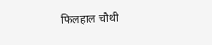फिलहाल चौथी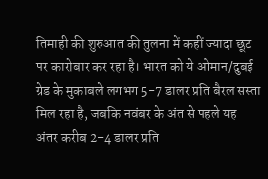तिमाही की शुरुआत की तुलना में कहीं ज्यादा छूट पर कारोबार कर रहा है। भारत को ये ओमान/दुबई ग्रेड के मुकाबले लगभग 5-7 डालर प्रति बैरल सस्ता मिल रहा है, जबकि नवंबर के अंत से पहले यह अंतर करीब 2-4 डालर प्रति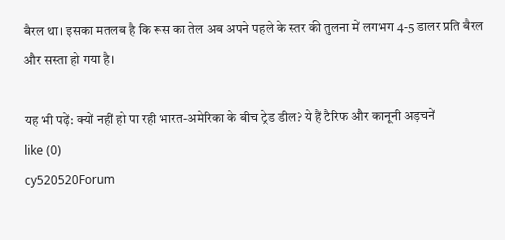बैरल था। इसका मतलब है कि रूस का तेल अब अपने पहले के स्तर की तुलना में लगभग 4-5 डालर प्रति बैरल और सस्ता हो गया है।

यह भी पढ़ें: क्यों नहीं हो पा रही भारत-अमेरिका के बीच ट्रेड डील? ये हैं टैरिफ और कानूनी अड़चनें
like (0)
cy520520Forum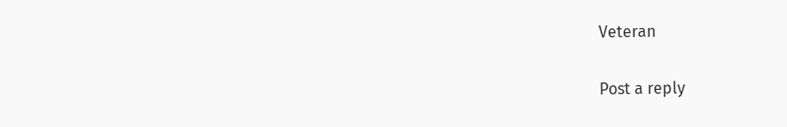Veteran

Post a reply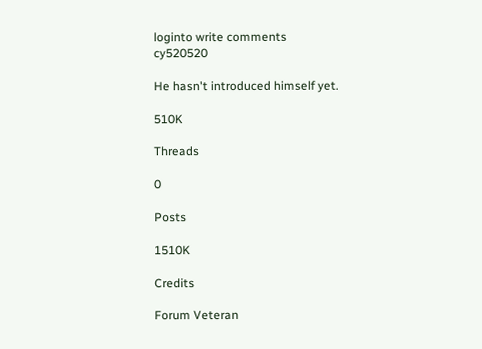loginto write comments
cy520520

He hasn't introduced himself yet.

510K

Threads

0

Posts

1510K

Credits

Forum Veteran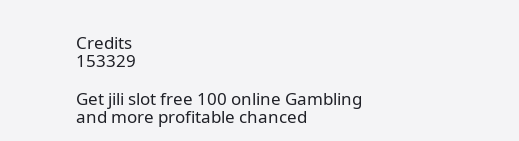Credits
153329

Get jili slot free 100 online Gambling and more profitable chanced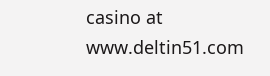casino at www.deltin51.com